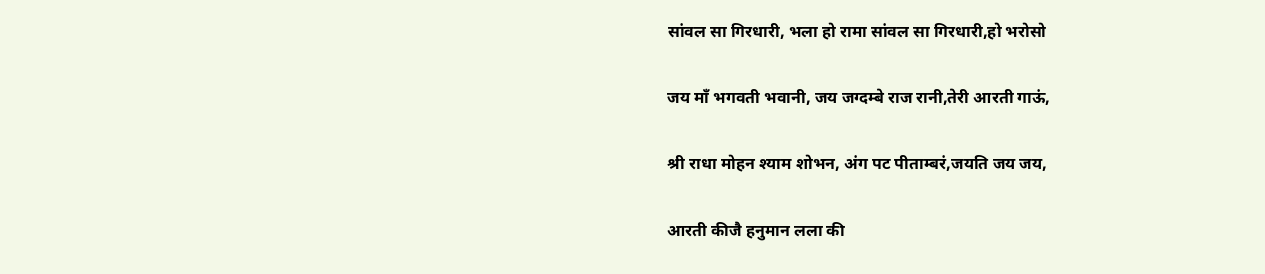सांवल सा गिरधारी, भला हो रामा सांवल सा गिरधारी,हो भरोसो

जय माँ भगवती भवानी, जय जग्दम्बे राज रानी,तेरी आरती गाऊं,

श्री राधा मोहन श्याम शोभन, अंग पट पीताम्बरं,जयति जय जय,

आरती कीजै हनुमान लला की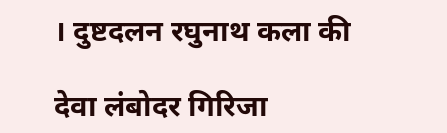। दुष्टदलन रघुनाथ कला की

देवा लंबोदर गिरिजा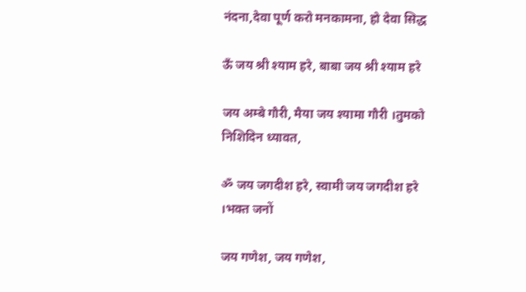नंदना,देवा पूर्ण करो मनकामना, हो देवा सिद्ध

ऊँ जय श्री श्याम हरे, बाबा जय श्री श्याम हरे

जय अम्बे गौरी, मैया जय श्यामा गौरी ।तुमको निशिदिन ध्यावत,

ॐ जय जगदीश हरे, स्वामी जय जगदीश हरे ।भक्त जनों

जय गणेश, जय गणेश,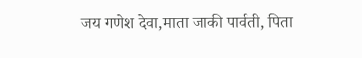जय गणेश देवा,माता जाकी पार्वती, पिता